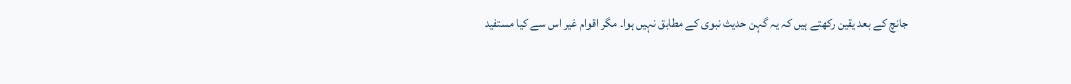جانچ کے بعد یقین رکھتے ہیں کہ یہ گہن حدیث نبوی کے مطابق نہیں ہوا۔ مگر اقوام غیر اس سے کیا مستفید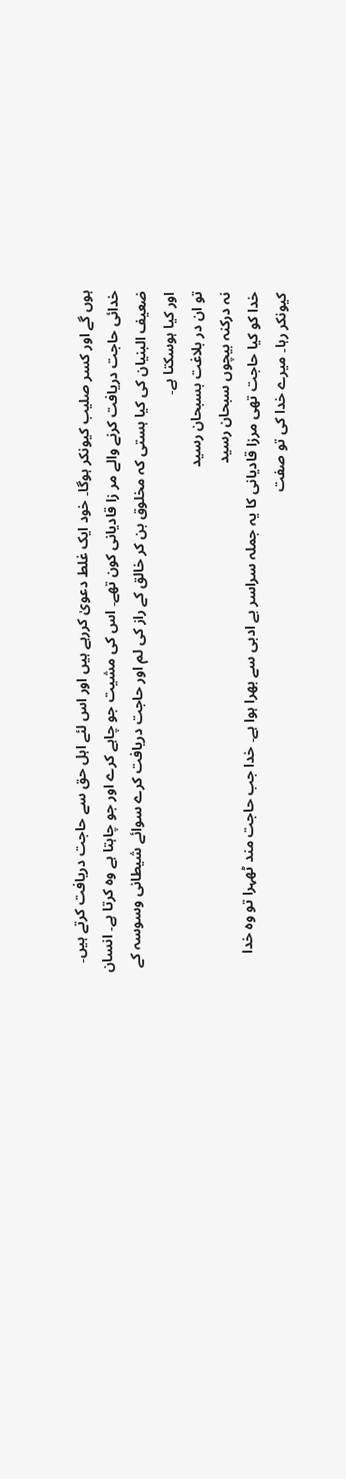ہوں گے اور کسر صلیب کیونکر ہوگا۔ خود ایک غلط دعویٰ کررہے ہیں اور اس لئے اہل حق سے حاجت دریافت کرتے ہیں۔ خدائی حاجت دریافت کرنے والے مر زا قادیانی کون تھے۔ اس کی مشیت جو چاہے کرے اور جو چاہتا ہے وہ کرتا ہے۔ انسان ضعیف البنیان کی کیا ہستی کہ مخلوق بن کر خالق کے راز کی لم اور حاجت دریافت کرے سوائے شیطانی وسوسہ کے اور کیا ہوسکتا ہے۔
تو ان در بلاغت بسبحان رسید
نہ درکنہ بیچوں سبحان رسید
خدا کو کیا حاجت تھی مرزا قادیانی کا یہ جملہ سراسر بے ادبی سے بھرا ہوا ہے۔ خدا جب حاجت مند ٹھہرا تو وہ خدا کیونکر رہا۔ میرے خدا کی تو صفت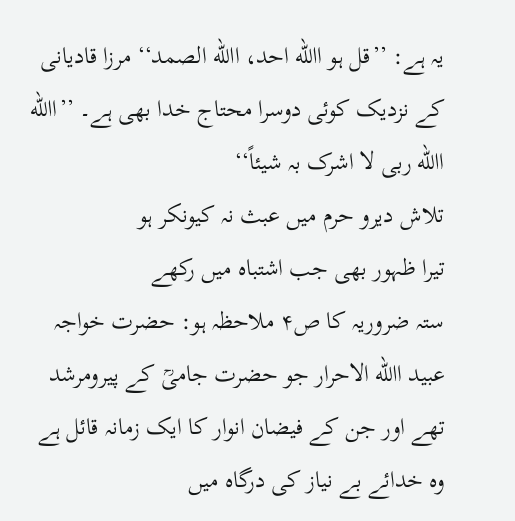یہ ہے: ’’قل ہو االله احد، االله الصمد‘‘ مرزا قادیانی کے نزدیک کوئی دوسرا محتاج خدا بھی ہے۔ ’’االله االله ربی لا اشرک بہ شیئاً‘‘
تلاش دیرو حرم میں عبث نہ کیونکر ہو
تیرا ظہور بھی جب اشتباہ میں رکھے
ستہ ضروریہ کا ص۴ ملاحظہ ہو: حضرت خواجہ عبید االله الاحرار جو حضرت جامیؒ کے پیرومرشد تھے اور جن کے فیضان انوار کا ایک زمانہ قائل ہے وہ خدائے بے نیاز کی درگاہ میں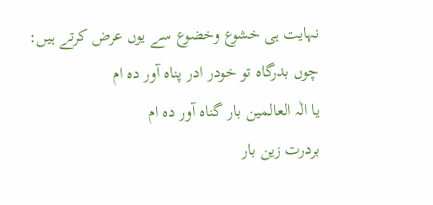نہایت ہی خشوع وخضوع سے یوں عرض کرتے ہیں:
چوں بدرگاہ تو خودر ادر پناہ آور دہ ام
یا الٰہ العالمین بار گناہ آور دہ ام
بردرت زین بار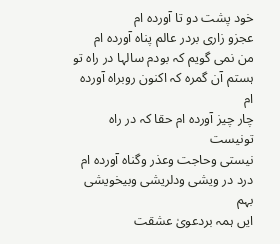خود پشت دو تا آوردہ ام
عجزو زاری بردر عالم پناہ آوردہ ام
من نمی گویم کہ بودم سالہا در راہ تو
ہستم آن گمرہ کہ اکنون روبراہ آوردہ ام
چار چیز آوردہ ام حقا کہ در راہ تونیست
نیستی وحاجت وعذر وگناہ آوردہ ام
درد در ویشی ودلریشی وبیخویشی بہم
ایں ہمہ بردعویٰ عشقت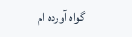گواہ آوردہ ام